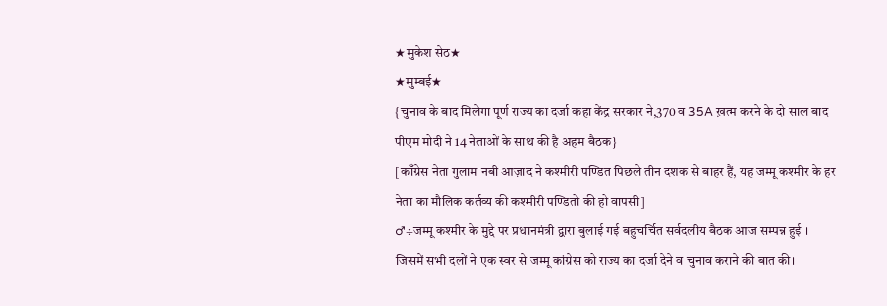★मुकेश सेठ★
★मुम्बई★
{चुनाव के बाद मिलेगा पूर्ण राज्य का दर्जा कहा केंद्र सरकार ने,370 व 35A ख़त्म करने के दो साल बाद पीएम मोदी ने 14 नेताओं के साथ की है अहम बैठक}
[काँग्रेस नेता गुलाम नबी आज़ाद ने कश्मीरी पण्डित पिछले तीन दशक से बाहर हैं, यह जम्मू कश्मीर के हर नेता का मौलिक कर्तव्य की कश्मीरी पण्डितो की हो वापसी]
♂÷जम्मू कश्मीर के मुद्दे पर प्रधानमंत्री द्वारा बुलाई गई बहुचर्चित सर्वदलीय बैठक आज सम्पन्न हुई ।
जिसमें सभी दलों ने एक स्वर से जम्मू कांग्रेस को राज्य का दर्जा देने व चुनाव कराने की बात की।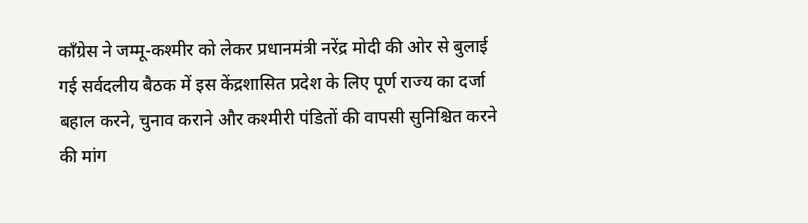काँग्रेस ने जम्मू-कश्मीर को लेकर प्रधानमंत्री नरेंद्र मोदी की ओर से बुलाई गई सर्वदलीय बैठक में इस केंद्रशासित प्रदेश के लिए पूर्ण राज्य का दर्जा बहाल करने, चुनाव कराने और कश्मीरी पंडितों की वापसी सुनिश्चित करने की मांग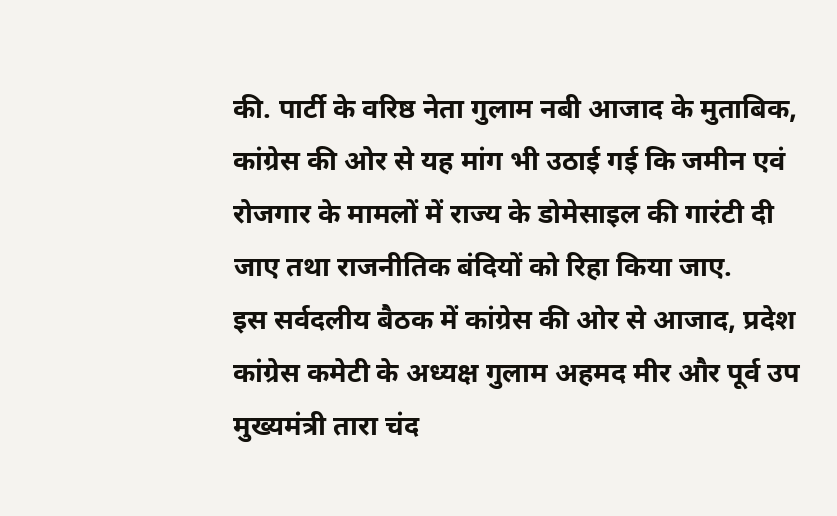की. पार्टी के वरिष्ठ नेता गुलाम नबी आजाद के मुताबिक, कांग्रेस की ओर से यह मांग भी उठाई गई कि जमीन एवं रोजगार के मामलों में राज्य के डोमेसाइल की गारंटी दी जाए तथा राजनीतिक बंदियों को रिहा किया जाए.
इस सर्वदलीय बैठक में कांग्रेस की ओर से आजाद, प्रदेश कांग्रेस कमेटी के अध्यक्ष गुलाम अहमद मीर और पूर्व उप मुख्यमंत्री तारा चंद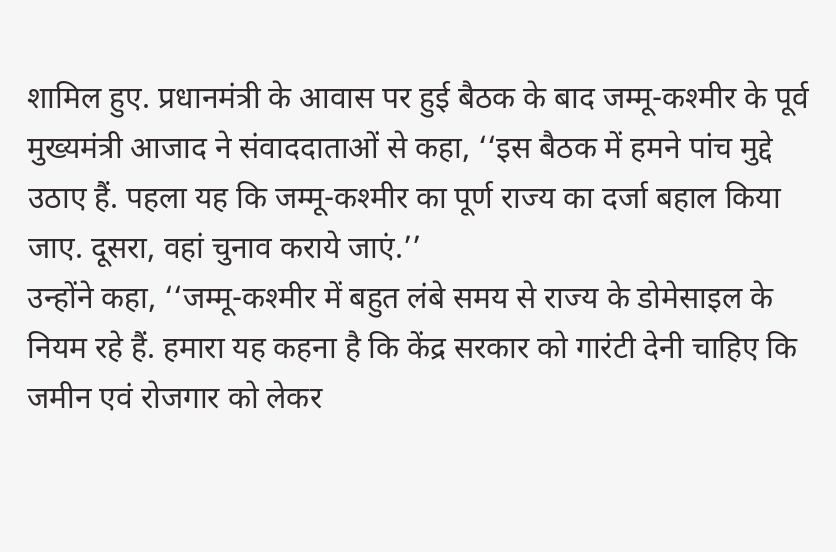शामिल हुए. प्रधानमंत्री के आवास पर हुई बैठक के बाद जम्मू-कश्मीर के पूर्व मुख्यमंत्री आजाद ने संवाददाताओं से कहा, ‘‘इस बैठक में हमने पांच मुद्दे उठाए हैं. पहला यह कि जम्मू-कश्मीर का पूर्ण राज्य का दर्जा बहाल किया जाए. दूसरा, वहां चुनाव कराये जाएं.’’
उन्होंने कहा, ‘‘जम्मू-कश्मीर में बहुत लंबे समय से राज्य के डोमेसाइल के नियम रहे हैं. हमारा यह कहना है कि केंद्र सरकार को गारंटी देनी चाहिए कि जमीन एवं रोजगार को लेकर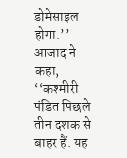डोमेसाइल होगा.’’
आजाद ने कहा, ‘‘कश्मीरी पंडित पिछले तीन दशक से बाहर हैं. यह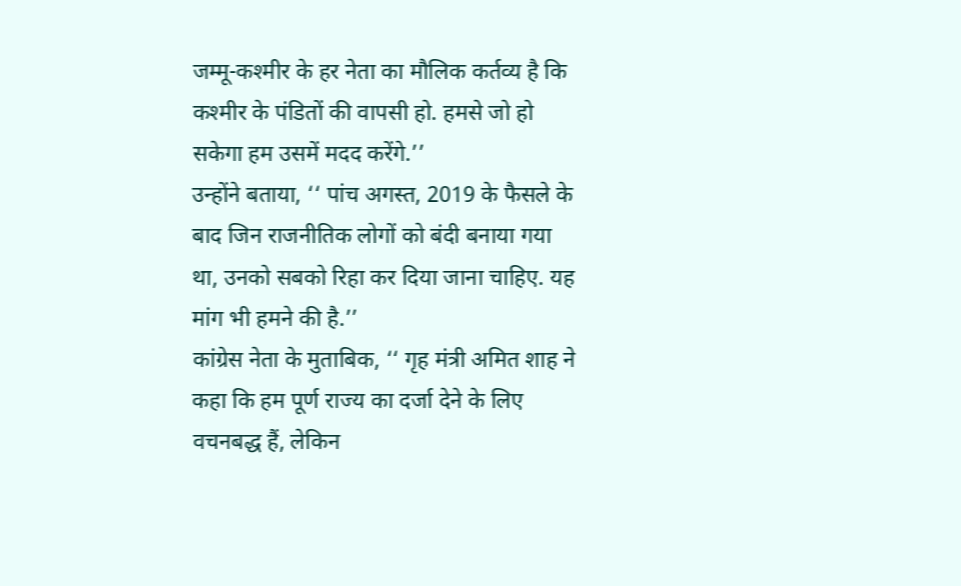जम्मू-कश्मीर के हर नेता का मौलिक कर्तव्य है कि कश्मीर के पंडितों की वापसी हो. हमसे जो हो सकेगा हम उसमें मदद करेंगे.’’
उन्होंने बताया, ‘‘ पांच अगस्त, 2019 के फैसले के बाद जिन राजनीतिक लोगों को बंदी बनाया गया था, उनको सबको रिहा कर दिया जाना चाहिए. यह मांग भी हमने की है.’’
कांग्रेस नेता के मुताबिक, ‘‘ गृह मंत्री अमित शाह ने कहा कि हम पूर्ण राज्य का दर्जा देने के लिए वचनबद्ध हैं, लेकिन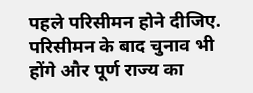पहले परिसीमन होने दीजिए. परिसीमन के बाद चुनाव भी होंगे और पूर्ण राज्य का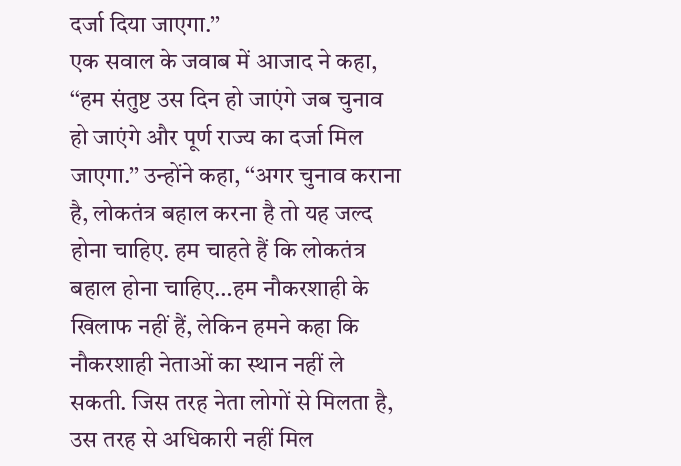दर्जा दिया जाएगा.’’
एक सवाल के जवाब में आजाद ने कहा, ‘‘हम संतुष्ट उस दिन हो जाएंगे जब चुनाव हो जाएंगे और पूर्ण राज्य का दर्जा मिल जाएगा.’’ उन्होंने कहा, ‘‘अगर चुनाव कराना है, लोकतंत्र बहाल करना है तो यह जल्द होना चाहिए. हम चाहते हैं कि लोकतंत्र बहाल होना चाहिए…हम नौकरशाही के खिलाफ नहीं हैं, लेकिन हमने कहा कि नौकरशाही नेताओं का स्थान नहीं ले सकती. जिस तरह नेता लोगों से मिलता है, उस तरह से अधिकारी नहीं मिल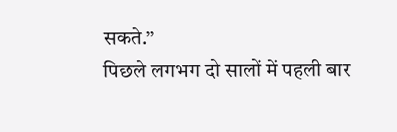सकते.’’
पिछले लगभग दो सालों में पहली बार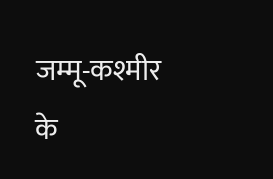जम्मू-कश्मीर के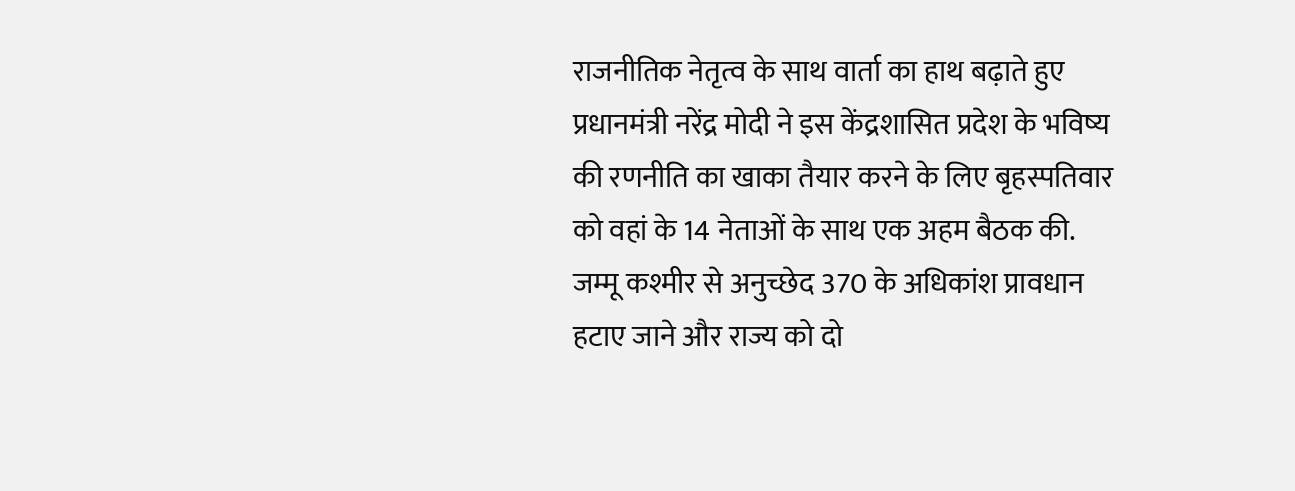राजनीतिक नेतृत्व के साथ वार्ता का हाथ बढ़ाते हुए प्रधानमंत्री नरेंद्र मोदी ने इस केंद्रशासित प्रदेश के भविष्य की रणनीति का खाका तैयार करने के लिए बृहस्पतिवार को वहां के 14 नेताओं के साथ एक अहम बैठक की.
जम्मू कश्मीर से अनुच्छेद 370 के अधिकांश प्रावधान हटाए जाने और राज्य को दो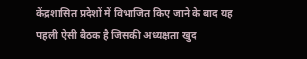केंद्रशासित प्रदेशों में विभाजित किए जाने के बाद यह पहली ऐसी बैठक है जिसकी अध्यक्षता खुद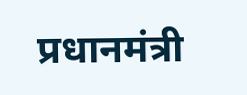प्रधानमंत्री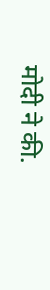मोदी ने की.